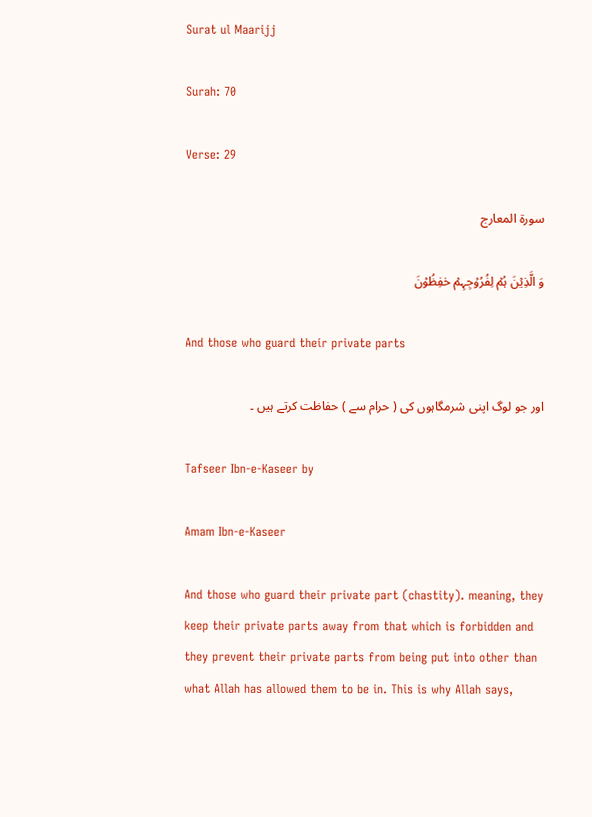Surat ul Maarijj

Surah: 70

Verse: 29

سورة المعارج

وَ الَّذِیۡنَ ہُمۡ لِفُرُوۡجِہِمۡ حٰفِظُوۡنَ

And those who guard their private parts

اور جو لوگ اپنی شرمگاہوں کی ( حرام سے ) حفاظت کرتے ہیں ۔

Tafseer Ibn-e-Kaseer by

Amam Ibn-e-Kaseer

And those who guard their private part (chastity). meaning, they keep their private parts away from that which is forbidden and they prevent their private parts from being put into other than what Allah has allowed them to be in. This is why Allah says,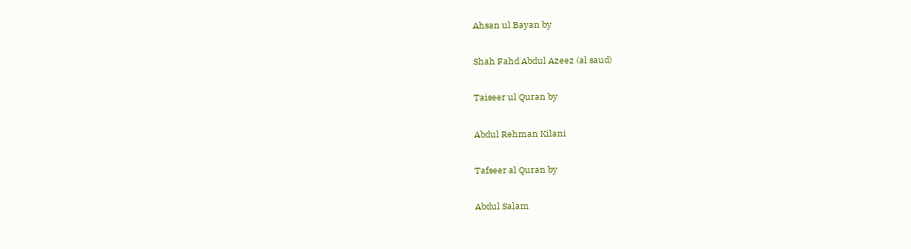Ahsan ul Bayan by

Shah Fahd Abdul Azeez (al saud)

Taiseer ul Quran by

Abdul Rehman Kilani

Tafseer al Quran by

Abdul Salam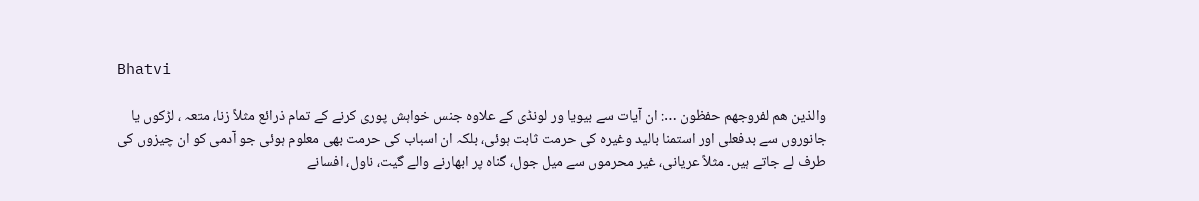Bhatvi

والذین ھم لفروجھم حفظون …: ان آیات سے بیویا ور لونڈی کے علاوہ جنس خواہش پوری کرنے کے تمام ذرائع مثلاً زنا، متعہ ، لڑکوں یا جانوروں سے بدفعلی اور استمنا بالید وغیرہ کی حرمت ثابت ہوئی، بلکہ ان اسباب کی حرمت بھی معلوم ہوئی جو آدمی کو ان چیزوں کی طرف لے جاتے ہیں۔ مثلاً عریانی، غیر محرموں سے میل جول، گناہ پر ابھارنے والے گیت، ناول، افسانے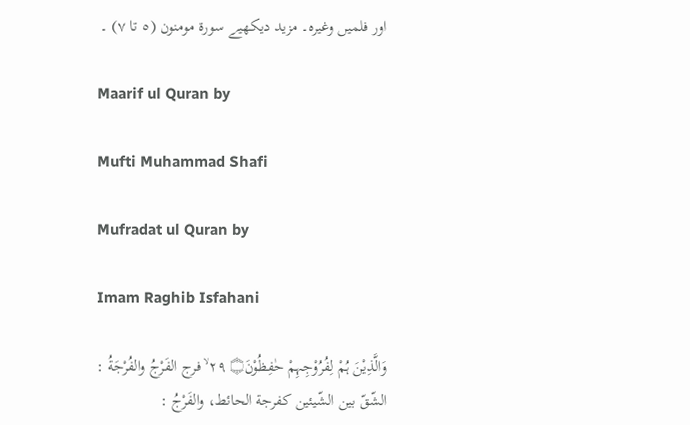اور فلمیں وغیرہ۔ مزید دیکھیے سورة مومنون (٥ تا ٧) ۔

Maarif ul Quran by

Mufti Muhammad Shafi

Mufradat ul Quran by

Imam Raghib Isfahani

وَالَّذِيْنَ ہُمْ لِفُرُوْجِہِمْ حٰفِظُوْنَ۝ ٢٩ ۙ فرج الفَرْجُ والفُرْجَةُ : الشّقّ بين الشّيئين کفرجة الحائط، والفَرْجُ :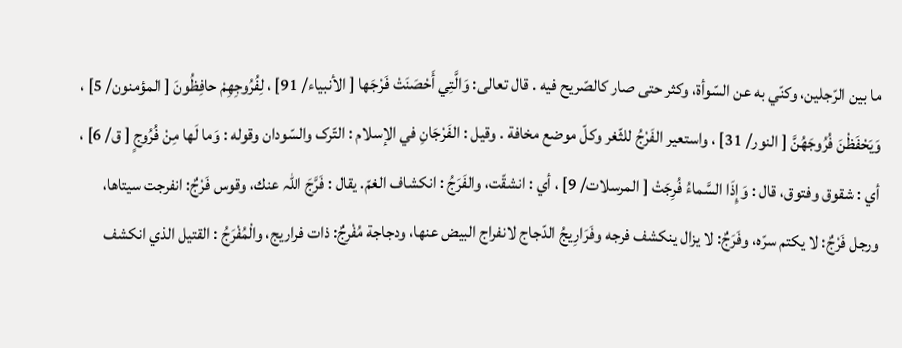ما بين الرّجلین، وكنّي به عن السّوأة، وکثر حتی صار کالصّريح فيه . قال تعالی: وَالَّتِي أَحْصَنَتْ فَرْجَها [ الأنبیاء/ 91] ، لِفُرُوجِهِمْ حافِظُونَ [ المؤمنون/ 5] ، وَيَحْفَظْنَ فُرُوجَهُنَّ [ النور/ 31] ، واستعیر الفَرْجُ للثّغر وكلّ موضع مخافة . وقیل : الفَرْجَانِ في الإسلام : التّرک والسّودان وقوله : وَما لَها مِنْ فُرُوجٍ [ ق/ 6] ، أي : شقوق وفتوق، قال : وَإِذَا السَّماءُ فُرِجَتْ [ المرسلات/ 9] ، أي : انشقّت، والفَرَجُ : انکشاف الغمّ. يقال : فَرَّجَ اللہ عنك، وقوس فَرْجٌ: انفرجت سيتاها، ورجل فَرْجٌ: لا يكتم سرّه، وفَرَجٌ: لا يزال ينكشف فرجه وفَرَارِيجُ الدّجاج لانفراج البیض عنها، ودجاجة مُفْرِجٌ: ذات فراریج، والْمُفْرَجُ : القتیل الذي انکشف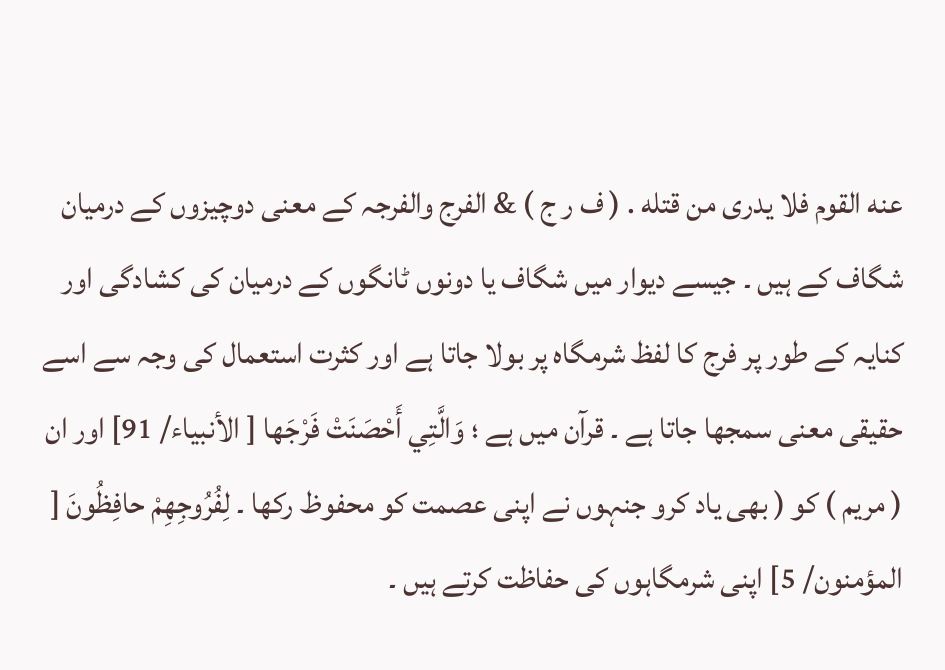عنه القوم فلا يدری من قتله . ( ف ر ج ) & الفرج والفرجہ کے معنی دوچیزوں کے درمیان شگاف کے ہیں ۔ جیسے دیوار میں شگاف یا دونوں ٹانگوں کے درمیان کی کشادگی اور کنایہ کے طور پر فرج کا لفظ شرمگاہ پر بولا جاتا ہے اور کثرت استعمال کی وجہ سے اسے حقیقی معنی سمجھا جاتا ہے ۔ قرآن میں ہے ؛ وَالَّتِي أَحْصَنَتْ فَرْجَها [ الأنبیاء/ 91] اور ان ( مریم ) کو ( بھی یاد کرو جنہوں نے اپنی عصمت کو محفوظ رکھا ۔ لِفُرُوجِهِمْ حافِظُونَ [ المؤمنون/ 5] اپنی شرمگاہوں کی حفاظت کرتے ہیں ۔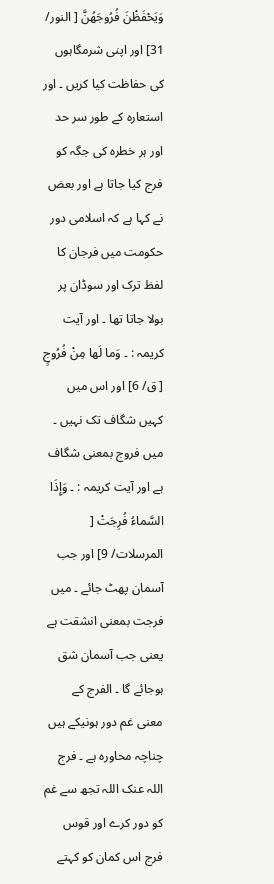وَيَحْفَظْنَ فُرُوجَهُنَّ [ النور/ 31] اور اپنی شرمگاہوں کی حفاظت کیا کریں ۔ اور استعارہ کے طور سر حد اور ہر خطرہ کی جگہ کو فرج کیا جاتا ہے اور بعض نے کہا ہے کہ اسلامی دور حکومت میں فرجان کا لفظ ترک اور سوڈان پر بولا جاتا تھا ۔ اور آیت کریمہ : ۔ وَما لَها مِنْ فُرُوجٍ [ ق/ 6] اور اس میں کہیں شگاف تک نہیں ۔ میں فروج بمعنی شگاف ہے اور آیت کریمہ : ۔ وَإِذَا السَّماءُ فُرِجَتْ [ المرسلات/ 9] اور جب آسمان پھٹ جائے ۔ میں فرجت بمعنی انشقت ہے یعنی جب آسمان شق ہوجائے گا ۔ الفرج کے معنی غم دور ہونیکے ہیں چناچہ محاورہ ہے ۔ فرج اللہ عنک اللہ تجھ سے غم کو دور کرے اور قوس فرج اس کمان کو کہتے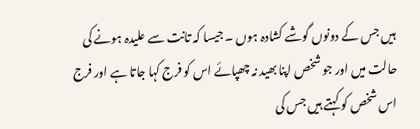ہیں جس کے دونوں گوشے کشادہ ہوں ۔ جیسا کہ تانت سے علیدہ ہونے کی حالت میں اور جو شخص اپنا بھید نہ چھپائے اس کو فرج کہا جاتا ہے اور فرج اس شخص کو کہتے ہیں جس کی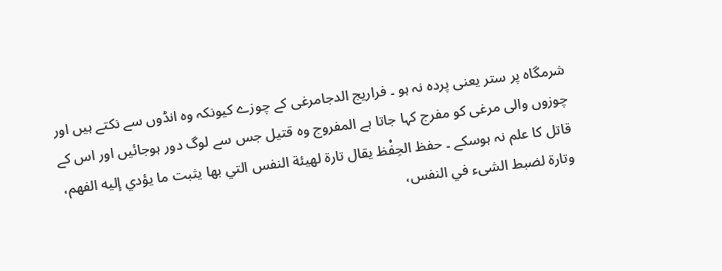شرمگاہ پر ستر یعنی پردہ نہ ہو ۔ فراریج الدجامرغی کے چوزے کیونکہ وہ انڈوں سے نکتے ہیں اور چوزوں والی مرغی کو مفرج کہا جاتا ہے المفروج وہ قتیل جس سے لوگ دور ہوجائیں اور اس کے قاتل کا علم نہ ہوسکے ۔ حفظ الحِفْظ يقال تارة لهيئة النفس التي بها يثبت ما يؤدي إليه الفهم، وتارة لضبط الشیء في النفس،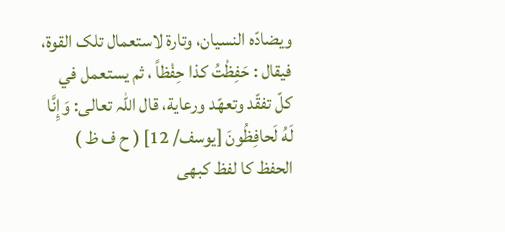ويضادّه النسیان، وتارة لاستعمال تلک القوة، فيقال : حَفِظْتُ كذا حِفْظاً ، ثم يستعمل في كلّ تفقّد وتعهّد ورعاية، قال اللہ تعالی: وَإِنَّا لَهُ لَحافِظُونَ [يوسف/ 12] ( ح ف ظ ) الحفظ کا لفظ کبھی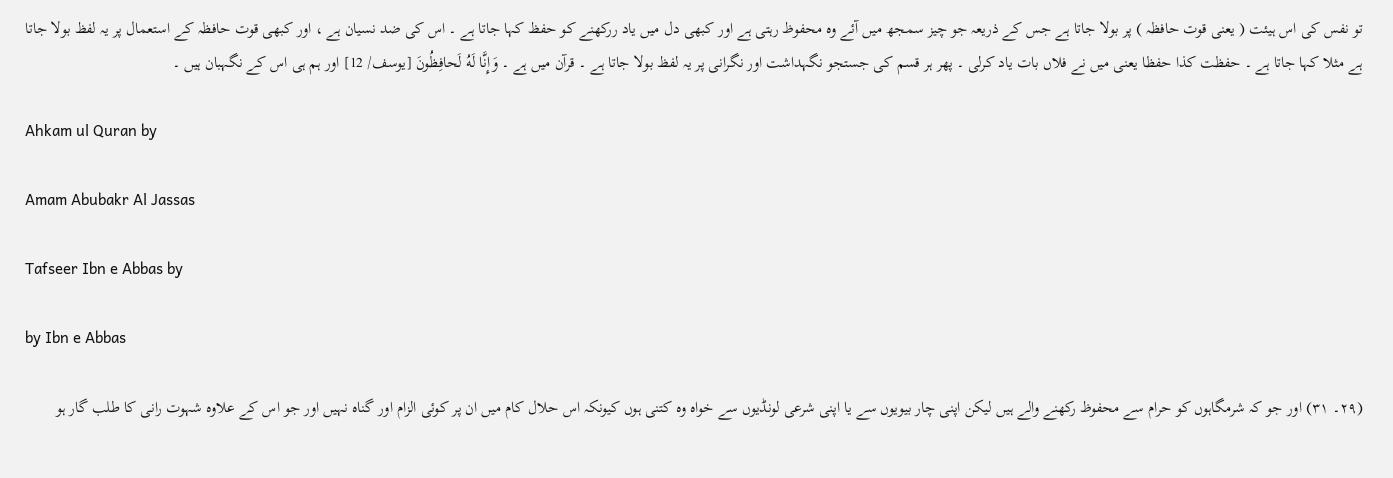تو نفس کی اس ہیئت ( یعنی قوت حافظہ ) پر بولا جاتا ہے جس کے ذریعہ جو چیز سمجھ میں آئے وہ محفوظ رہتی ہے اور کبھی دل میں یاد ررکھنے کو حفظ کہا جاتا ہے ۔ اس کی ضد نسیان ہے ، اور کبھی قوت حافظہ کے استعمال پر یہ لفظ بولا جاتا ہے مثلا کہا جاتا ہے ۔ حفظت کذا حفظا یعنی میں نے فلاں بات یاد کرلی ۔ پھر ہر قسم کی جستجو نگہداشت اور نگرانی پر یہ لفظ بولا جاتا ہے ۔ قرآن میں ہے ۔ وَإِنَّا لَهُ لَحافِظُونَ [يوسف/ 12] اور ہم ہی اس کے نگہبان ہیں ۔

Ahkam ul Quran by

Amam Abubakr Al Jassas

Tafseer Ibn e Abbas by

by Ibn e Abbas

(٢٩۔ ٣١) اور جو کہ شرمگاہوں کو حرام سے محفوظ رکھنے والے ہیں لیکن اپنی چار بیویوں سے یا اپنی شرعی لونڈیوں سے خواہ وہ کتنی ہوں کیونکہ اس حلال کام میں ان پر کوئی الزام اور گناہ نہیں اور جو اس کے علاوہ شہوت رانی کا طلب گار ہو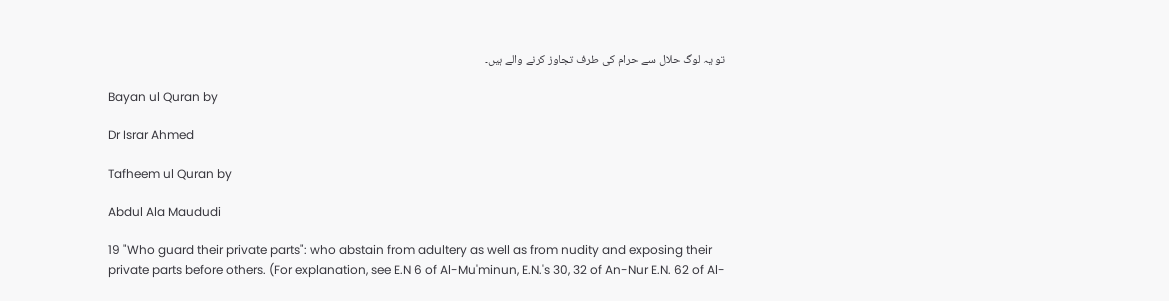تو یہ لوگ حلال سے حرام کی طرف تجاوز کرنے والے ہیں۔

Bayan ul Quran by

Dr Israr Ahmed

Tafheem ul Quran by

Abdul Ala Maududi

19 "Who guard their private parts": who abstain from adultery as well as from nudity and exposing their private parts before others. (For explanation, see E.N 6 of Al-Mu'minun, E.N.'s 30, 32 of An-Nur E.N. 62 of Al-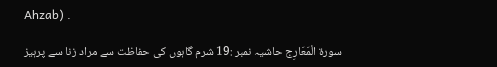Ahzab) .

سورة الْمَعَارِج حاشیہ نمبر :19 شرم گاہوں کی حفاظت سے مراد زنا سے پرہیز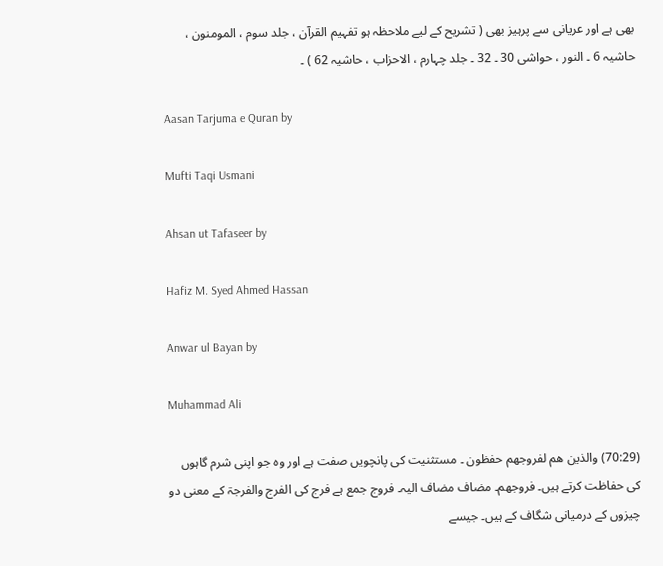بھی ہے اور عریانی سے پرہیز بھی ( تشریح کے لیے ملاحظہ ہو تفہیم القرآن ، جلد سوم ، المومنون ، حاشیہ 6 ۔ النور ، حواشی 30 ۔ 32 ۔ جلد چہارم ، الاحزاب ، حاشیہ 62 ) ۔

Aasan Tarjuma e Quran by

Mufti Taqi Usmani

Ahsan ut Tafaseer by

Hafiz M. Syed Ahmed Hassan

Anwar ul Bayan by

Muhammad Ali

(70:29) والذین ھم لفروجھم حفظون ۔ مستثنیت کی پانچویں صفت ہے اور وہ جو اپنی شرم گاہوں کی حفاظت کرتے ہیں۔ فروجھم۔ مضاف مضاف الیہ۔ فروج جمع ہے فرج کی الفرج والفرجۃ کے معنی دو چیزوں کے درمیانی شگاف کے ہیں۔ جیسے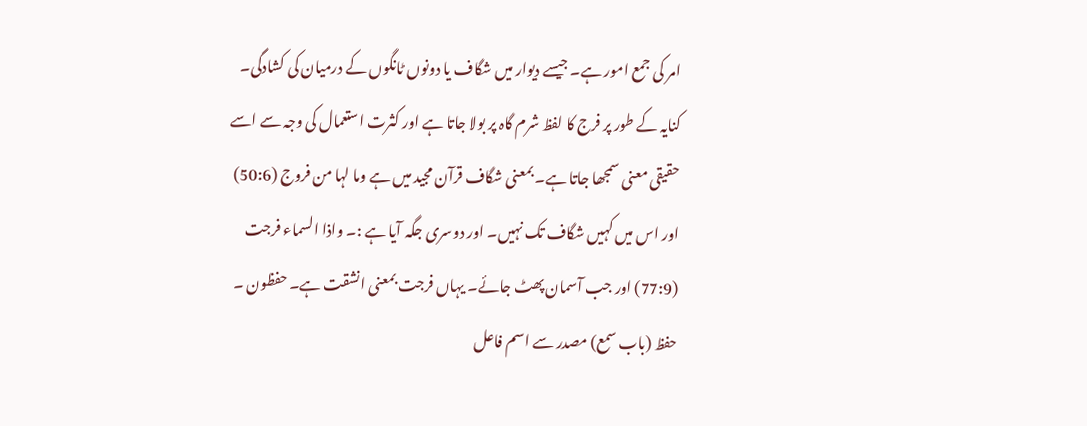امر کی جمع امور ہے۔ جیسے دیوار میں شگاف یا دونوں ٹانگوں کے درمیان کی کشادگی۔ کنایہ کے طور پر فرج کا لفظ شرم گاہ پر بولا جاتا ہے اور کثرت استعمال کی وجہ سے اسے حقیقی معنی سمجھا جاتا ہے۔ بمعنی شگاف قرآن مجید میں ہے وما لہا من فروج (50:6) اور اس میں کہیں شگاف تک نہیں۔ اور دوسری جگہ آیا ہے :۔ واذا السماء فرجت (77:9) اور جب آسمان پھٹ جائے۔ یہاں فرجت بمعنی انشقت ہے۔ حفظون ۔ حفظ (باب سمع) مصدر سے اسم فاعل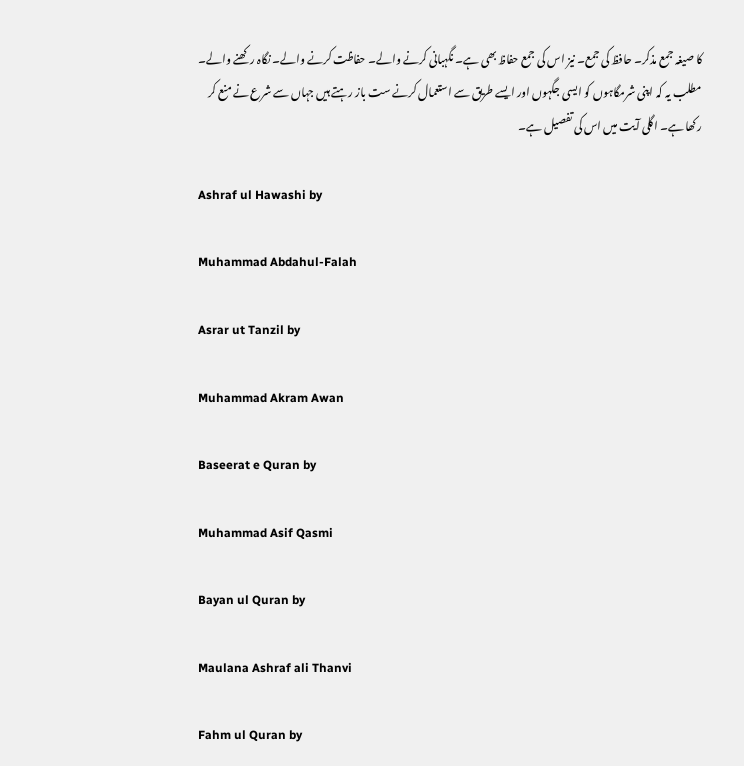کا صیغہ جمع مذکر۔ حافظ کی جمع۔ نیز اس کی جمع حفاظ بھی ہے۔ نگہبانی کرنے والے۔ حفاظت کرنے والے۔ نگاہ رکھنے والے۔ مطلب یہ کہ اپنی شرمگاہوں کو ایسی جگہوں اور ایسے طریق سے استعمال کرنے ست باز رہتے ہیں جہاں سے شرع نے منع کر رکھا ہے۔ اگلی آیت میں اس کی تفصیل ہے۔

Ashraf ul Hawashi by

Muhammad Abdahul-Falah

Asrar ut Tanzil by

Muhammad Akram Awan

Baseerat e Quran by

Muhammad Asif Qasmi

Bayan ul Quran by

Maulana Ashraf ali Thanvi

Fahm ul Quran by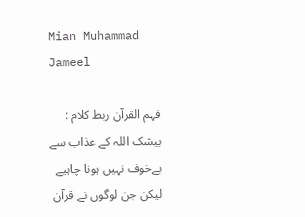Mian Muhammad Jameel

فہم القرآن ربط کلام : بیشک اللہ کے عذاب سے بےخوف نہیں ہونا چاہیے لیکن جن لوگوں نے قرآن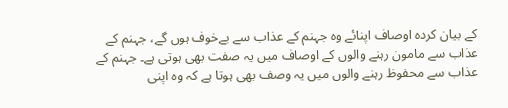کے بیان کردہ اوصاف اپنائے وہ جہنم کے عذاب سے بےخوف ہوں گے، جہنم کے عذاب سے مامون رہنے والوں کے اوصاف میں یہ صفت بھی ہوتی ہے۔ جہنم کے عذاب سے محفوظ رہنے والوں میں یہ وصف بھی ہوتا ہے کہ وہ اپنی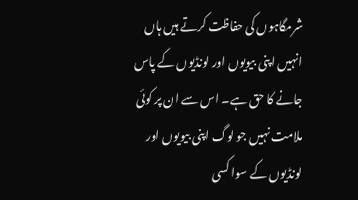شرمگاہوں کی حفاظت کرتے ہیں ہاں انہیں اپنی بیویوں اور لونڈیوں کے پاس جانے کا حق ہے۔ اس سے ان پر کوئی ملامت نہیں جو لوگ اپنی بیویوں اور لونڈیوں کے سوا کسی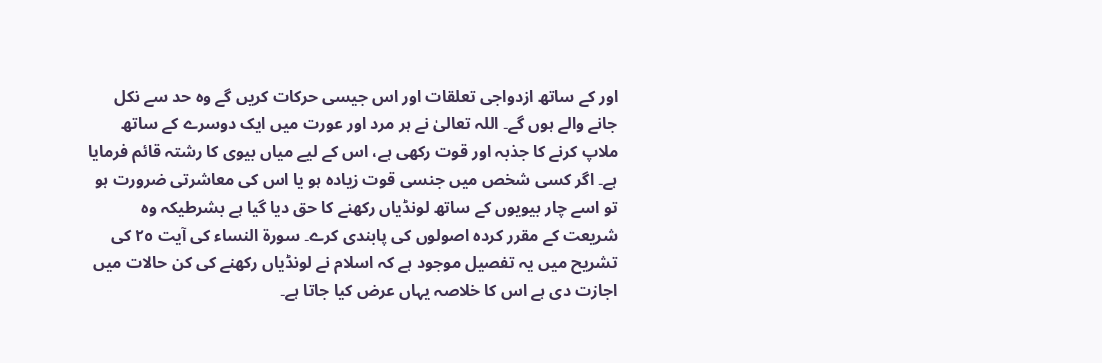اور کے ساتھ ازدواجی تعلقات اور اس جیسی حرکات کریں گے وہ حد سے نکل جانے والے ہوں گے۔ اللہ تعالیٰ نے ہر مرد اور عورت میں ایک دوسرے کے ساتھ ملاپ کرنے کا جذبہ اور قوت رکھی ہے، اس کے لیے میاں بیوی کا رشتہ قائم فرمایا ہے۔ اگر کسی شخص میں جنسی قوت زیادہ ہو یا اس کی معاشرتی ضرورت ہو تو اسے چار بیویوں کے ساتھ لونڈیاں رکھنے کا حق دیا گیا ہے بشرطیکہ وہ شریعت کے مقرر کردہ اصولوں کی پابندی کرے۔ سورة النساء کی آیت ٢٥ کی تشریح میں یہ تفصیل موجود ہے کہ اسلام نے لونڈیاں رکھنے کی کن حالات میں اجازت دی ہے اس کا خلاصہ یہاں عرض کیا جاتا ہے۔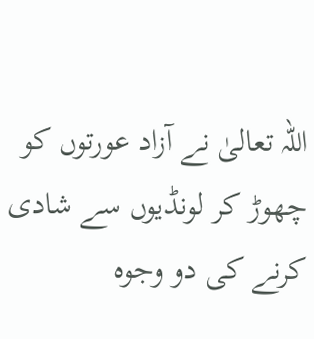اللہ تعالیٰ نے آزاد عورتوں کو چھوڑ کر لونڈیوں سے شادی کرنے کی دو وجوہ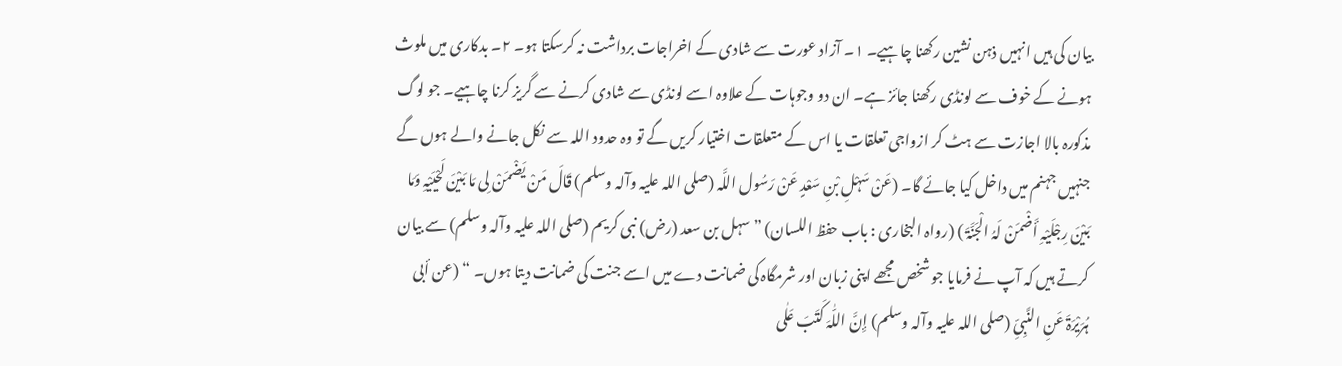بیان کی ہیں انہیں ذہن نشین رکھنا چاہیے۔ ١۔ آزاد عورت سے شادی کے اخراجات برداشت نہ کرسکتا ہو۔ ٢۔ بدکاری میں ملوث ہونے کے خوف سے لونڈی رکھنا جائز ہے۔ ان دو وجوہات کے علاوہ اسے لونڈی سے شادی کرنے سے گریز کرنا چاہیے۔ جو لوگ مذکورہ بالا اجازت سے ہٹ کر ازواجی تعلقات یا اس کے متعلقات اختیار کریں گے تو وہ حدود اللہ سے نکل جانے والے ہوں گے جنہیں جہنم میں داخل کیا جائے گا۔ (عَنْ سَہْلِ بْنِ سَعْدٍ عَنْ رَسُول اللَّہ (صلی اللہ علیہ وآلہ وسلم) قَالَ مَنْ یَضْمَنْ لِی مَا بَیْنَ لَحْیَیْہِ وَمَا بَیْنَ رِجْلَیْہِ أَضْمَنْ لَہُ الْجَنَّۃَ ) (رواہ البخاری : باب حفظ اللسان) ” سہل بن سعد (رض) نبی کریم (صلی اللہ علیہ وآلہ وسلم) سے بیان کرتے ہیں کہ آپ نے فرمایا جو شخص مجھے اپنی زبان اور شرمگاہ کی ضمانت دے میں اسے جنت کی ضمانت دیتا ہوں۔ “ (عن أبی ہُرَیْرَۃَ عَنِ النَّبِیِّ (صلی اللہ علیہ وآلہ وسلم) إِنَّ اللّٰہَ کَتَبَ عَلٰی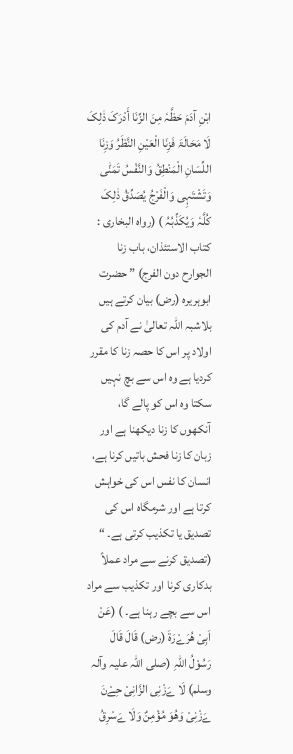ابْنِ آدَمَ حَظَّہٗ مِنَ الزِّنَا أَدْرَکَ ذٰلِکَ لَا مَحَالَۃَ فَزِنَا الْعَیْنِ النَّظَرُ وَزِنَا اللِّسَانِ الْمَنْطِقُ وَالنَّفْسُ تَمَنّٰی وَتَشْتَہِی وَالْفَرْجُ یُصَدِّقُ ذٰلِکَ کُلَّہٗ وَیُکَذِّبُہُ ) (رواہ البخاری : کتاب الاستئذان، باب زنا الجوارح دون الفرج) ” حضرت ابوہریرہ (رض) بیان کرتے ہیں بلاشبہ اللہ تعالیٰ نے آدم کی اولاد پر اس کا حصہ زنا کا مقرر کردیا ہے وہ اس سے بچ نہیں سکتا وہ اس کو پالے گا، آنکھوں کا زنا دیکھنا ہے اور زبان کا زنا فحش باتیں کرنا ہے، انسان کا نفس اس کی خواہش کرتا ہے اور شرمگاہ اس کی تصدیق یا تکذیب کرتی ہے۔ “ (تصدیق کرنے سے مراد عملاً بدکاری کرنا اور تکذیب سے مراد اس سے بچے رہنا ہے۔ ) (عَنْ اَبِیْ ھُرَےْرَۃَ (رض) قَالَ قَالَ رَسُوْلُ اللّٰہِ (صلی اللہ علیہ وآلہ وسلم) لَا ےَزْنِی الزَّانِیْ حِےْنَ ےَزْنِیْ وَھُوَ مُؤْمِنٌ وَلَا ےَسْرِقُ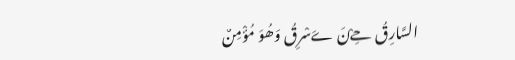السَّارِقُ حِےْنَ ےَسْرِقُ وَھُوَ مُؤْمِنٌ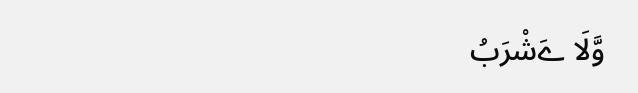وَّلَا ےَشْرَبُ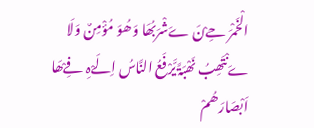الْخَمْرَ حِےْنَ ےَشْرَبُھَا وَھُوَ مُؤْمِنٌ وَلَا ےَنْتَھِبُ نَھْبَۃً یَّرْفَعُ النَّاسُ اِلَےْہِ فِےْھَا اَبْصَارَھُمْ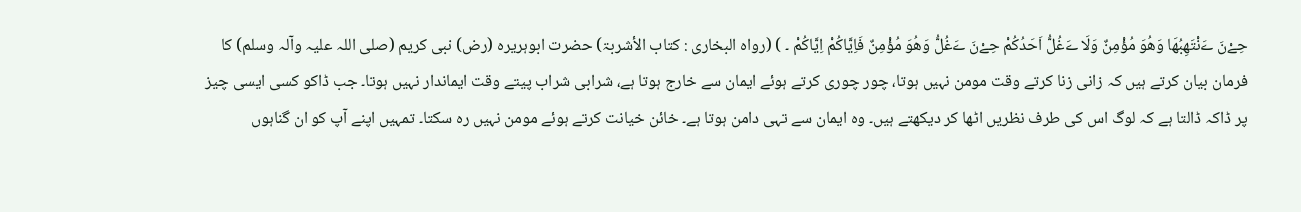حِےْنَ ےَنْتَھِبُھَا وَھُوَ مُؤْمِنٌ وَلَا ےَغُلُّ اَحَدُکُمْ حِےْنَ ےَغُلُّ وَھُوَ مُؤْمِنٌ فَاِیَّاکُمْ اِیَّاکُمْ ۔ ) (رواہ البخاری : کتاب الأشربۃ) حضرت ابوہریرہ (رض) نبی کریم (صلی اللہ علیہ وآلہ وسلم) کا فرمان بیان کرتے ہیں کہ زانی زنا کرتے وقت مومن نہیں ہوتا، چور چوری کرتے ہوئے ایمان سے خارج ہوتا ہے، شرابی شراب پیتے وقت ایماندار نہیں ہوتا۔ جب ڈاکو کسی ایسی چیز پر ڈاکہ ڈالتا ہے کہ لوگ اس کی طرف نظریں اٹھا کر دیکھتے ہیں۔ وہ ایمان سے تہی دامن ہوتا ہے۔ خائن خیانت کرتے ہوئے مومن نہیں رہ سکتا۔ تمہیں اپنے آپ کو ان گناہوں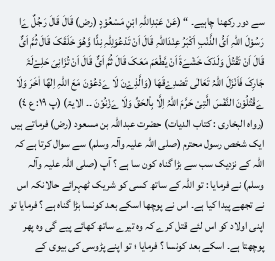سے دور رکھنا چاہیے۔ “ (عَنْ عَبْدِاللّٰہِ ابْنِ مَسْعُوْدٍ (رض) قَالَ قَالَ رَجُلٌ ےَا رَسُوْلَ اللّٰہِ اَیُّ الذَّنْبِ اَکْبَرُ عِنْدَاللّٰہِ قَالَ اَنْ تَدْعُوَلِلّٰہِ نِدًّا وَّھُوَ خَلَقَکَ قَالَ ثُمَّ اَیٌّ قَالَ اَنْ تَقْتُلَ وَلَدَکَ خَشْےَۃَ اَنْ یَّطْعَمَ مَعَکَ قَالَ ثُمَّ اَیٌّ قَالَ اَنْ تُزَانِیَ حَلِےْلَۃَ جَارِکَ فَاَنْزَلَ اللّٰہُ تَعَالٰی تَصْدِےْقَھَا (وَالَّذِےْنَ لَا ےَدْعُوْنَ مَعَ اللّٰہِ اِلٰھًا اٰخَرَ وَلَا ےَقْتُلُوْنَ النَّفْسَ الَّتِیْ حَرَّمَ اللّٰہُ اِلَّا بِاْلحَقِّ وَلَا ےَزْنُوْنَ ۔۔ الایۃ) (پ ١٩: ع ٤) (رواہ البخاری : کتاب الدیات) حضرت عبداللہ بن مسعود (رض) فرماتے ہیں ایک شخص رسول محترم (صلی اللہ علیہ وآلہ وسلم) سے سوال کرتا ہے کہ اللہ کے نزدیک سب سے بڑا گناہ کون سا ہے ؟ آپ (صلی اللہ علیہ وآلہ وسلم) نے فرمایا : تو اللہ کے ساتھ کسی کو شریک ٹھہرائے حالانکہ اس نے تجھے پیدا کیا ہے۔ اس نے پوچھا اسکے بعد کونسا بڑا گناہ ہے ؟ فرمایا تو اپنی اولاد کو اس لئے قتل کرے کہ وہ تیرے ساتھ کھائے پیے گی وہ پھر پوچھتا ہے۔ اسکے بعد کونسا ؟ فرمایا ؛ تو اپنے پڑوسی کی بیوی کے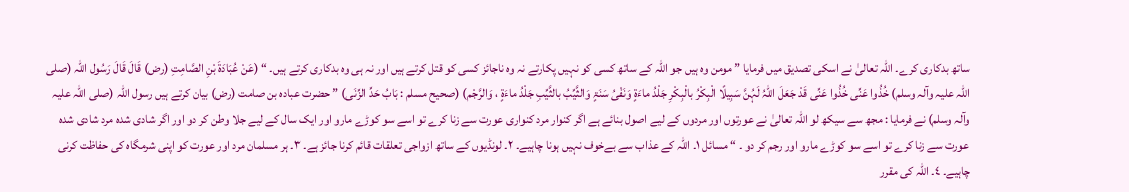ساتھ بدکاری کرے۔ اللہ تعالیٰ نے اسکی تصدیق میں فرمایا ” مومن وہ ہیں جو اللہ کے ساتھ کسی کو نہیں پکارتے نہ وہ ناجائز کسی کو قتل کرتے ہیں اور نہ ہی وہ بدکاری کرتے ہیں۔ “ (عَنْ عُبَادَۃَ بْنِ الصَّامِتِ (رض) قَالَ قَالَ رَسُول اللّٰہ (صلی اللہ علیہ وآلہ وسلم) خُذُوا عَنِّی خُذُوا عَنِّی قَدْ جَعَلَ اللہُ لَہُنَّ سَبِیلًا الْبِکْرُ بالْبِکْرِ جَلْدُ ماءَۃٍ وَنَفْیُ سَنَۃٍ وَالثَّیِّبُ بالثَّیِّبِ جَلْدُ ماءَۃٍ ، وَالرَّجْم) (صحیح مسلم : بَابُ حَدِّ الزِّنَی) ” حضرت عبادہ بن صامت (رض) بیان کرتے ہیں رسول اللہ (صلی اللہ علیہ وآلہ وسلم) نے فرمایا : مجھ سے سیکھ لو اللہ تعالیٰ نے عورتوں اور مردوں کے لیے اصول بنائے ہے اگر کنوار مرد کنواری عورت سے زنا کرے تو اسے سو کوڑے مارو اور ایک سال کے لیے جلا وطن کر دو اور اگر شادی شدہ مرد شادی شدہ عورت سے زنا کرے تو اسے سو کوڑے مارو اور رجم کر دو ۔ “ مسائل ١۔ اللہ کے عذاب سے بےخوف نہیں ہونا چاہیے۔ ٢۔ لونڈیوں کے ساتھ ازواجی تعلقات قائم کرنا جائز ہے۔ ٣۔ ہر مسلمان مرد اور عورت کو اپنی شرمگاہ کی حفاظت کرنی چاہیے۔ ٤۔ اللہ کی مقرر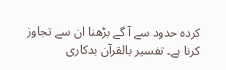کردہ حدود سے آ گے بڑھنا ان سے تجاوز کرنا ہے۔ تفسیر بالقرآن بدکاری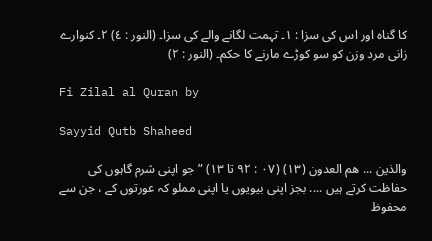کا گناہ اور اس کی سزا : ١۔ تہمت لگانے والے کی سزا۔ (النور : ٤) ٢۔ کنوارے زانی مرد وزن کو سو کوڑے مارنے کا حکم۔ (النور : ٢)

Fi Zilal al Quran by

Sayyid Qutb Shaheed

والذین ... ھم العدون (١٣) (٠٧ : ٩٢ تا ١٣) ” جو اپنی شرم گاہوں کی حفاظت کرتے ہیں .... بجز اپنی بیویوں یا اپنی مملو کہ عورتوں کے ، جن سے محفوظ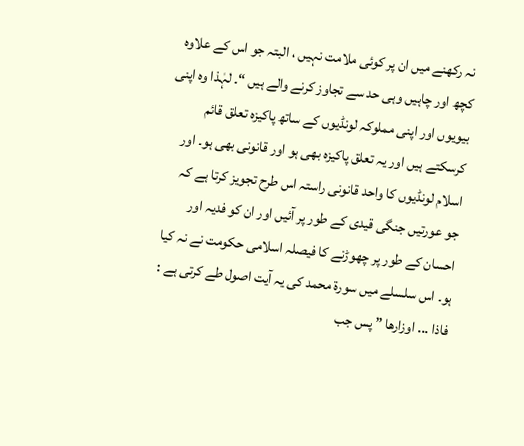نہ رکھنے میں ان پر کوئی ملامت نہیں ، البتہ جو اس کے علاوہ کچھ اور چاہیں وہی حد سے تجاوز کرنے والے ہیں “۔ لہٰذا وہ اپنی بیویوں اور اپنی مملوکہ لونڈیوں کے ساتھ پاکیزہ تعلق قائم کرسکتے ہیں اور یہ تعلق پاکیزہ بھی ہو اور قانونی بھی ہو۔ اور اسلام لونڈیوں کا واحد قانونی راستہ اس طرح تجویز کرتا ہے کہ جو عورتیں جنگی قیدی کے طور پر آئیں اور ان کو فدیہ اور احسان کے طور پر چھوڑنے کا فیصلہ اسلامی حکومت نے نہ کیا ہو۔ اس سلسلے میں سورة محمد کی یہ آیت اصول طے کرتی ہے : فاذا ... اوزارھا ” پس جب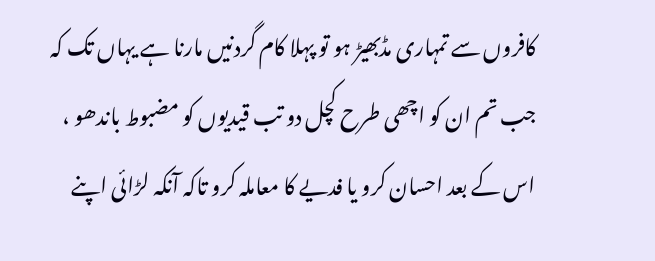کافروں سے تمہاری مڈبھیڑ ہو تو پہلا کام گردنیں مارنا ہے یہاں تک کہ جب تم ان کو اچھی طرح کچل دو تب قیدیوں کو مضبوط باندھو ، اس کے بعد احسان کرو یا فدیے کا معاملہ کرو تاکہ آنکہ لڑائی اپنے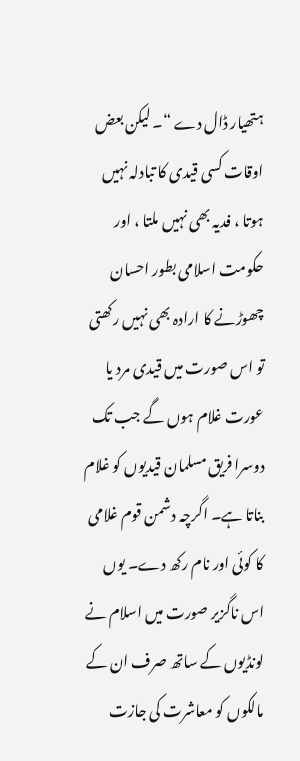ہتھیار ڈال دے “۔ لیکن بعض اوقات کسی قیدی کا تبادلہ نہیں ہوتا ، فدیہ بھی نہیں ملتا ، اور حکومت اسلامی بطور احسان چھوڑنے کا ارادہ بھی نہیں رکھتی تو اس صورت میں قیدی مرد یا عورت غلام ہوں گے جب تک دوسرا فریق مسلمان قیدیوں کو غلام بناتا ہے۔ اگرچہ دشمن قوم غلامی کا کوئی اور نام رکھ دے۔ یوں اس ناگزیر صورت میں اسلام نے لونڈیوں کے ساتھ صرف ان کے مالکوں کو معاشرت کی جازت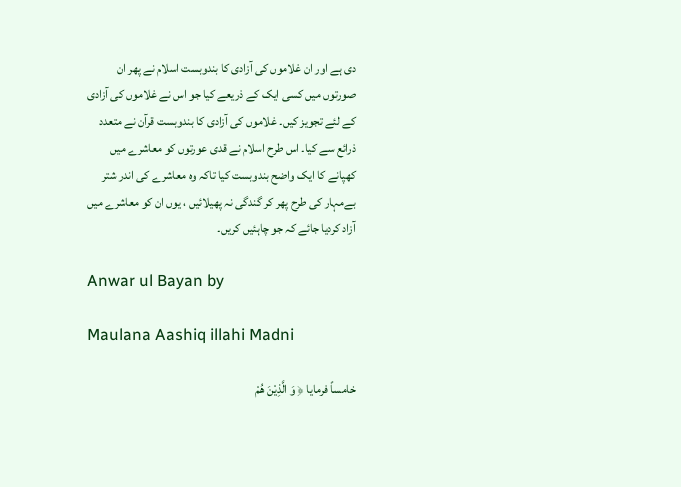دی ہے اور ان غلاموں کی آزادی کا بندوبست اسلام نے پھر ان صورتوں میں کسی ایک کے ذریعے کیا جو اس نے غلاموں کی آزادی کے لئے تجویز کیں۔ غلاموں کی آزادی کا بندوبست قرآن نے متعدد ذرائع سے کیا۔ اس طرح اسلام نے قدی عورتوں کو معاشرے میں کھپانے کا ایک واضح بندوبست کیا تاکہ وہ معاشرے کی اندر شتر بےمہار کی طرح پھر کر گندگی نہ پھیلائیں ، یوں ان کو معاشرے میں آزاد کردیا جائے کہ جو چاہئیں کریں۔

Anwar ul Bayan by

Maulana Aashiq illahi Madni

خامساً فرمایا ﴿ وَ الَّذِيْنَ هُمْ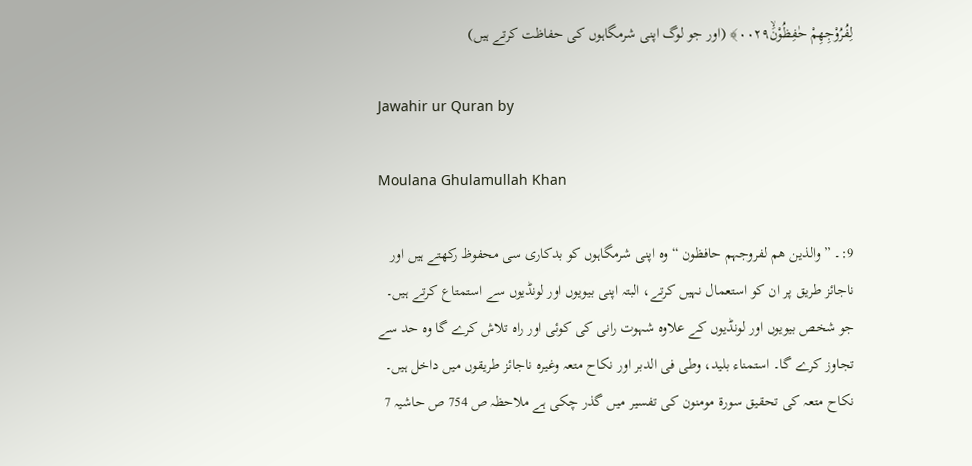لِفُرُوْجِهِمْ حٰفِظُوْنَۙ٠٠٢٩﴾ (اور جو لوگ اپنی شرمگاہوں کی حفاظت کرتے ہیں)

Jawahir ur Quran by

Moulana Ghulamullah Khan

9:۔ ” والذین ھم لفروجہم حافظون “ وہ اپنی شرمگاہوں کو بدکاری سی محفوظ رکھتے ہیں اور ناجائز طریق پر ان کو استعمال نہیں کرتے، البتہ اپنی بیویوں اور لونڈیوں سے استمتاع کرتے ہیں۔ جو شخص بیویوں اور لونڈیوں کے علاوہ شہوت رانی کی کوئی اور راہ تلاش کرے گا وہ حد سے تجاوز کرے گا۔ استمناء بلید، وطی فی الدبر اور نکاح متعہ وغیرہ ناجائز طریقوں میں داخل ہیں۔ نکاح متعہ کی تحقیق سورة مومنون کی تفسیر میں گذر چکی ہے ملاحظہ ص 754 ص حاشیہ 7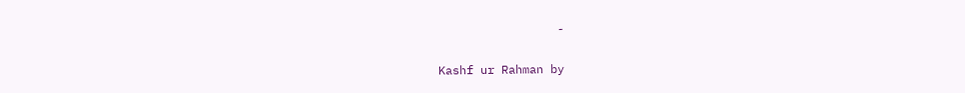۔

Kashf ur Rahman by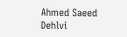Ahmed Saeed Dehlvi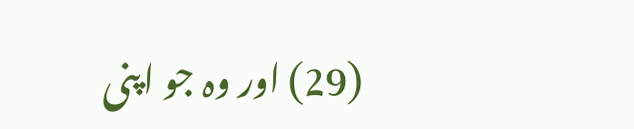(29) اور وہ جو اپنی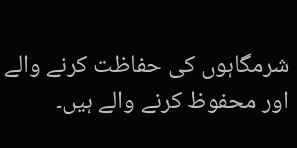شرمگاہوں کی حفاظت کرنے والے اور محفوظ کرنے والے ہیں۔